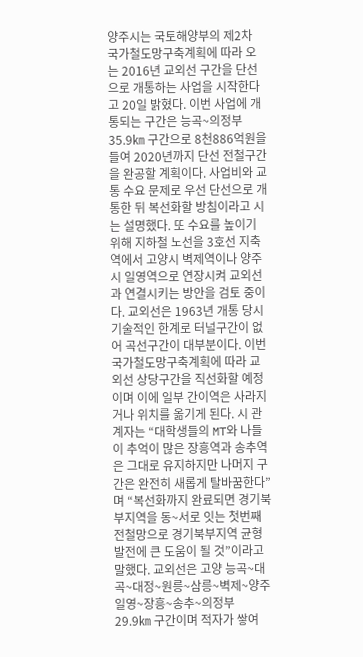양주시는 국토해양부의 제2차 국가철도망구축계획에 따라 오는 2016년 교외선 구간을 단선으로 개통하는 사업을 시작한다고 20일 밝혔다. 이번 사업에 개통되는 구간은 능곡~의정부 35.9㎞ 구간으로 8천886억원을 들여 2020년까지 단선 전철구간을 완공할 계획이다. 사업비와 교통 수요 문제로 우선 단선으로 개통한 뒤 복선화할 방침이라고 시는 설명했다. 또 수요를 높이기 위해 지하철 노선을 3호선 지축역에서 고양시 벽제역이나 양주시 일영역으로 연장시켜 교외선과 연결시키는 방안을 검토 중이다. 교외선은 1963년 개통 당시 기술적인 한계로 터널구간이 없어 곡선구간이 대부분이다. 이번 국가철도망구축계획에 따라 교외선 상당구간을 직선화할 예정이며 이에 일부 간이역은 사라지거나 위치를 옮기게 된다. 시 관계자는 “대학생들의 MT와 나들이 추억이 많은 장흥역과 송추역은 그대로 유지하지만 나머지 구간은 완전히 새롭게 탈바꿈한다”며 “복선화까지 완료되면 경기북부지역을 동~서로 잇는 첫번째 전철망으로 경기북부지역 균형발전에 큰 도움이 될 것”이라고 말했다. 교외선은 고양 능곡~대곡~대정~원릉~삼릉~벽제~양주 일영~장흥~송추~의정부 29.9㎞ 구간이며 적자가 쌓여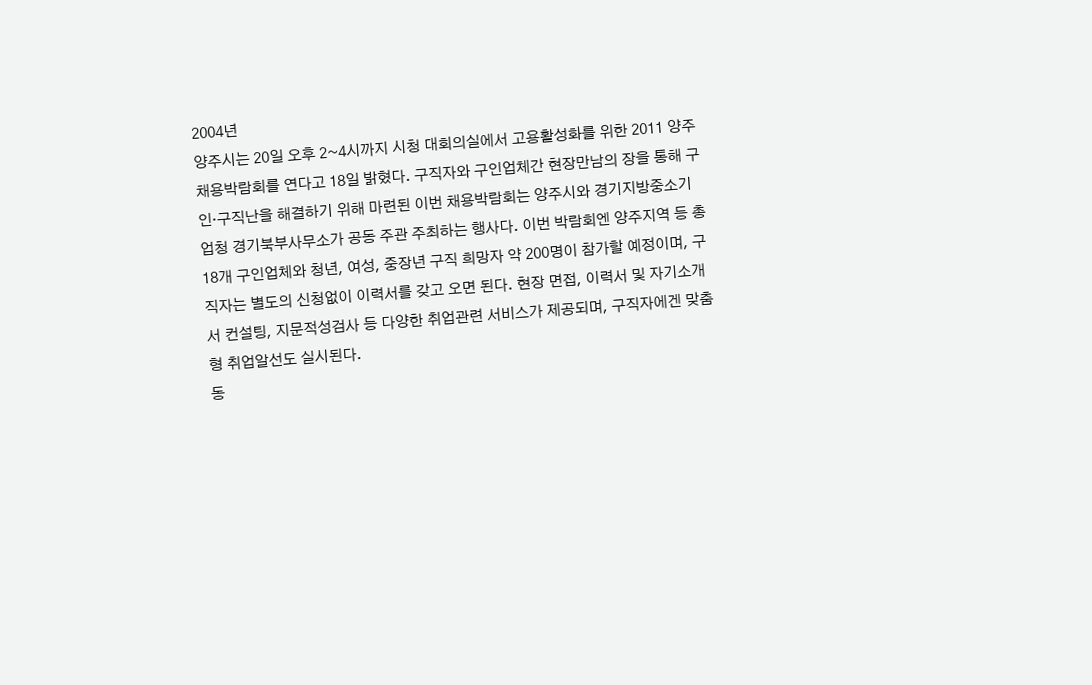2004년
양주시는 20일 오후 2~4시까지 시청 대회의실에서 고용활성화를 위한 2011 양주 채용박람회를 연다고 18일 밝혔다. 구직자와 구인업체간 현장만남의 장을 통해 구인·구직난을 해결하기 위해 마련된 이번 채용박람회는 양주시와 경기지방중소기업청 경기북부사무소가 공동 주관 주최하는 행사다. 이번 박람회엔 양주지역 등 총 18개 구인업체와 청년, 여성, 중장년 구직 희망자 약 200명이 참가할 예정이며, 구직자는 별도의 신청없이 이력서를 갖고 오면 된다. 현장 면접, 이력서 및 자기소개서 컨설팅, 지문적성검사 등 다양한 취업관련 서비스가 제공되며, 구직자에겐 맞춤형 취업알선도 실시된다.
동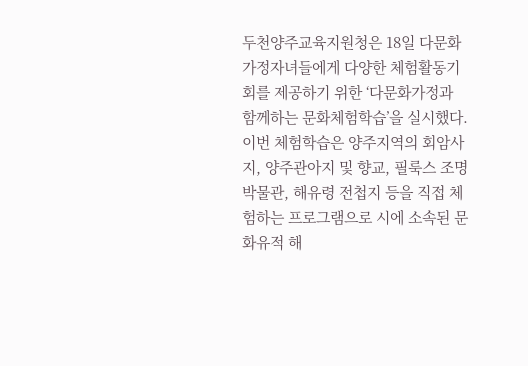두천양주교육지원청은 18일 다문화가정자녀들에게 다양한 체험활동기회를 제공하기 위한 ‘다문화가정과 함께하는 문화체험학습’을 실시했다. 이번 체험학습은 양주지역의 회암사지, 양주관아지 및 향교, 필룩스 조명박물관, 해유령 전첩지 등을 직접 체험하는 프로그램으로 시에 소속된 문화유적 해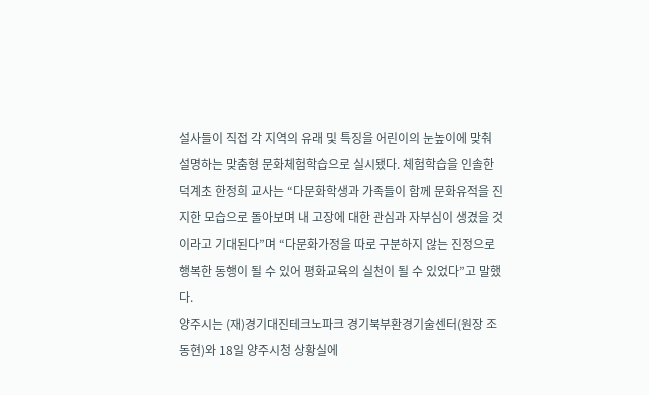설사들이 직접 각 지역의 유래 및 특징을 어린이의 눈높이에 맞춰 설명하는 맞춤형 문화체험학습으로 실시됐다. 체험학습을 인솔한 덕계초 한정희 교사는 “다문화학생과 가족들이 함께 문화유적을 진지한 모습으로 돌아보며 내 고장에 대한 관심과 자부심이 생겼을 것이라고 기대된다”며 “다문화가정을 따로 구분하지 않는 진정으로 행복한 동행이 될 수 있어 평화교육의 실천이 될 수 있었다”고 말했다.
양주시는 (재)경기대진테크노파크 경기북부환경기술센터(원장 조동현)와 18일 양주시청 상황실에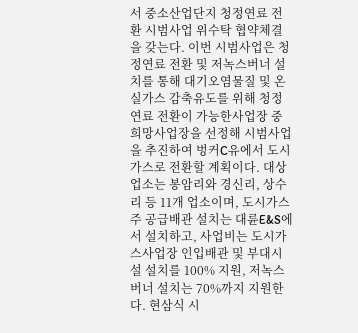서 중소산업단지 청정연료 전환 시범사업 위수탁 협약체결을 갖는다. 이번 시범사업은 청정연료 전환 및 저녹스버너 설치를 통해 대기오염물질 및 온실가스 감축유도를 위해 청정연료 전환이 가능한사업장 중 희망사업장을 선정해 시범사업을 추진하여 벙커C유에서 도시가스로 전환할 계획이다. 대상업소는 봉암리와 경신리, 상수리 등 11개 업소이며, 도시가스 주 공급배관 설치는 대륜E&S에서 설치하고, 사업비는 도시가스사업장 인입배관 및 부대시설 설치를 100% 지원, 저녹스버너 설치는 70%까지 지원한다. 현삼식 시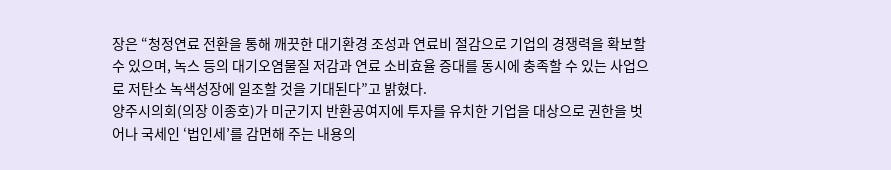장은 “청정연료 전환을 통해 깨끗한 대기환경 조성과 연료비 절감으로 기업의 경쟁력을 확보할 수 있으며, 녹스 등의 대기오염물질 저감과 연료 소비효율 증대를 동시에 충족할 수 있는 사업으로 저탄소 녹색성장에 일조할 것을 기대된다”고 밝혔다.
양주시의회(의장 이종호)가 미군기지 반환공여지에 투자를 유치한 기업을 대상으로 권한을 벗어나 국세인 ‘법인세’를 감면해 주는 내용의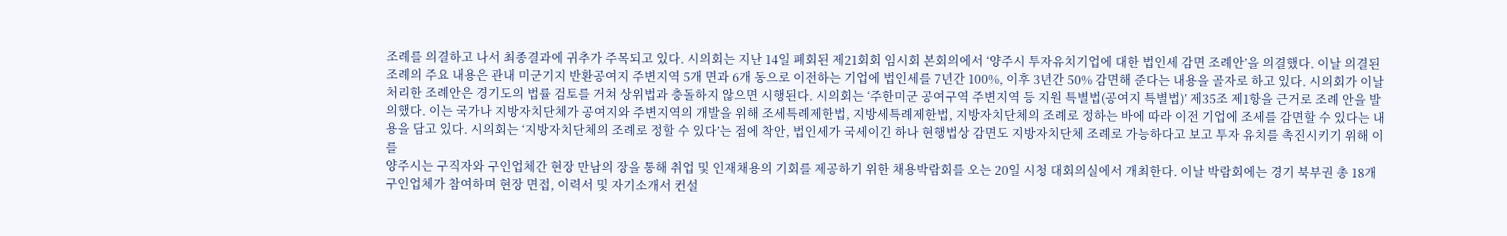조례를 의결하고 나서 최종결과에 귀추가 주목되고 있다. 시의회는 지난 14일 폐회된 제21회회 임시회 본회의에서 ‘양주시 투자유치기업에 대한 법인세 감면 조례안’을 의결했다. 이날 의결된 조례의 주요 내용은 관내 미군기지 반환공여지 주변지역 5개 면과 6개 동으로 이전하는 기업에 법인세를 7년간 100%, 이후 3년간 50% 감면해 준다는 내용을 골자로 하고 있다. 시의회가 이날 처리한 조례안은 경기도의 법률 검토를 거쳐 상위법과 충돌하지 않으면 시행된다. 시의회는 ‘주한미군 공여구역 주변지역 등 지원 특별법(공여지 특별법)’ 제35조 제1항을 근거로 조례 안을 발의했다. 이는 국가나 지방자치단체가 공여지와 주변지역의 개발을 위해 조세특례제한법, 지방세특례제한법, 지방자치단체의 조례로 정하는 바에 따라 이전 기업에 조세를 감면할 수 있다는 내용을 담고 있다. 시의회는 ‘지방자치단체의 조례로 정할 수 있다’는 점에 착안, 법인세가 국세이긴 하나 현행법상 감면도 지방자치단체 조례로 가능하다고 보고 투자 유치를 촉진시키기 위해 이를
양주시는 구직자와 구인업체간 현장 만남의 장을 통해 취업 및 인재채용의 기회를 제공하기 위한 채용박람회를 오는 20일 시청 대회의실에서 개최한다. 이날 박람회에는 경기 북부권 총 18개 구인업체가 참여하며 현장 면접, 이력서 및 자기소개서 컨설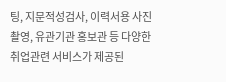팅, 지문적성검사, 이력서용 사진촬영, 유관기관 홍보관 등 다양한 취업관련 서비스가 제공된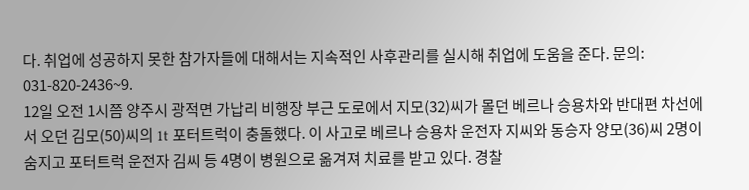다. 취업에 성공하지 못한 참가자들에 대해서는 지속적인 사후관리를 실시해 취업에 도움을 준다. 문의: 031-820-2436~9.
12일 오전 1시쯤 양주시 광적면 가납리 비행장 부근 도로에서 지모(32)씨가 몰던 베르나 승용차와 반대편 차선에서 오던 김모(50)씨의 1t 포터트럭이 충돌했다. 이 사고로 베르나 승용차 운전자 지씨와 동승자 양모(36)씨 2명이 숨지고 포터트럭 운전자 김씨 등 4명이 병원으로 옮겨져 치료를 받고 있다. 경찰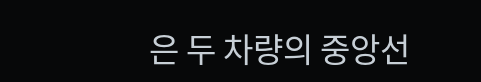은 두 차량의 중앙선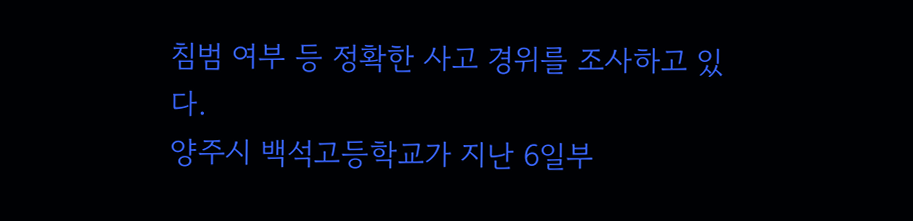침범 여부 등 정확한 사고 경위를 조사하고 있다.
양주시 백석고등학교가 지난 6일부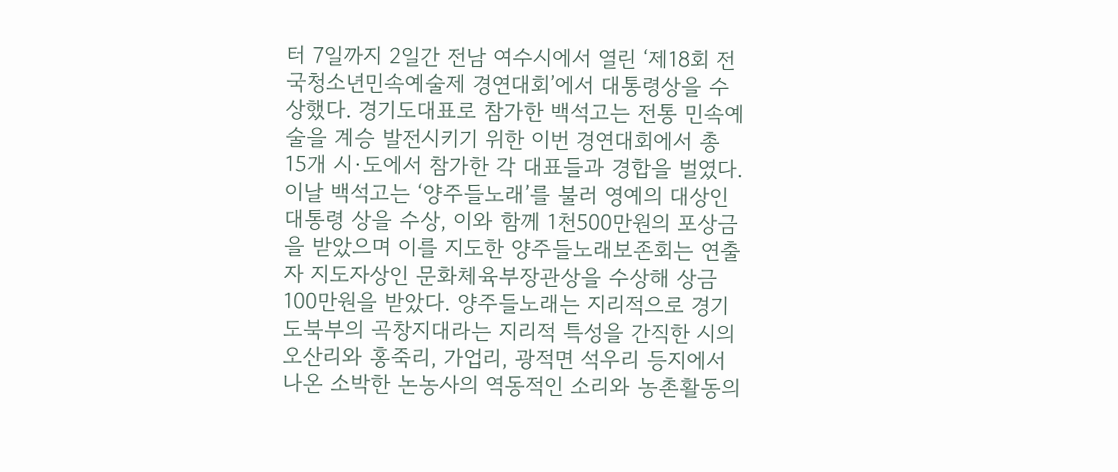터 7일까지 2일간 전남 여수시에서 열린 ‘제18회 전국청소년민속예술제 경연대회’에서 대통령상을 수상했다. 경기도대표로 참가한 백석고는 전통 민속예술을 계승 발전시키기 위한 이번 경연대회에서 총 15개 시·도에서 참가한 각 대표들과 경합을 벌였다. 이날 백석고는 ‘양주들노래’를 불러 영예의 대상인 대통령 상을 수상, 이와 함께 1천500만원의 포상금을 받았으며 이를 지도한 양주들노래보존회는 연출자 지도자상인 문화체육부장관상을 수상해 상금 100만원을 받았다. 양주들노래는 지리적으로 경기도북부의 곡창지대라는 지리적 특성을 간직한 시의 오산리와 홍죽리, 가업리, 광적면 석우리 등지에서 나온 소박한 논농사의 역동적인 소리와 농촌활동의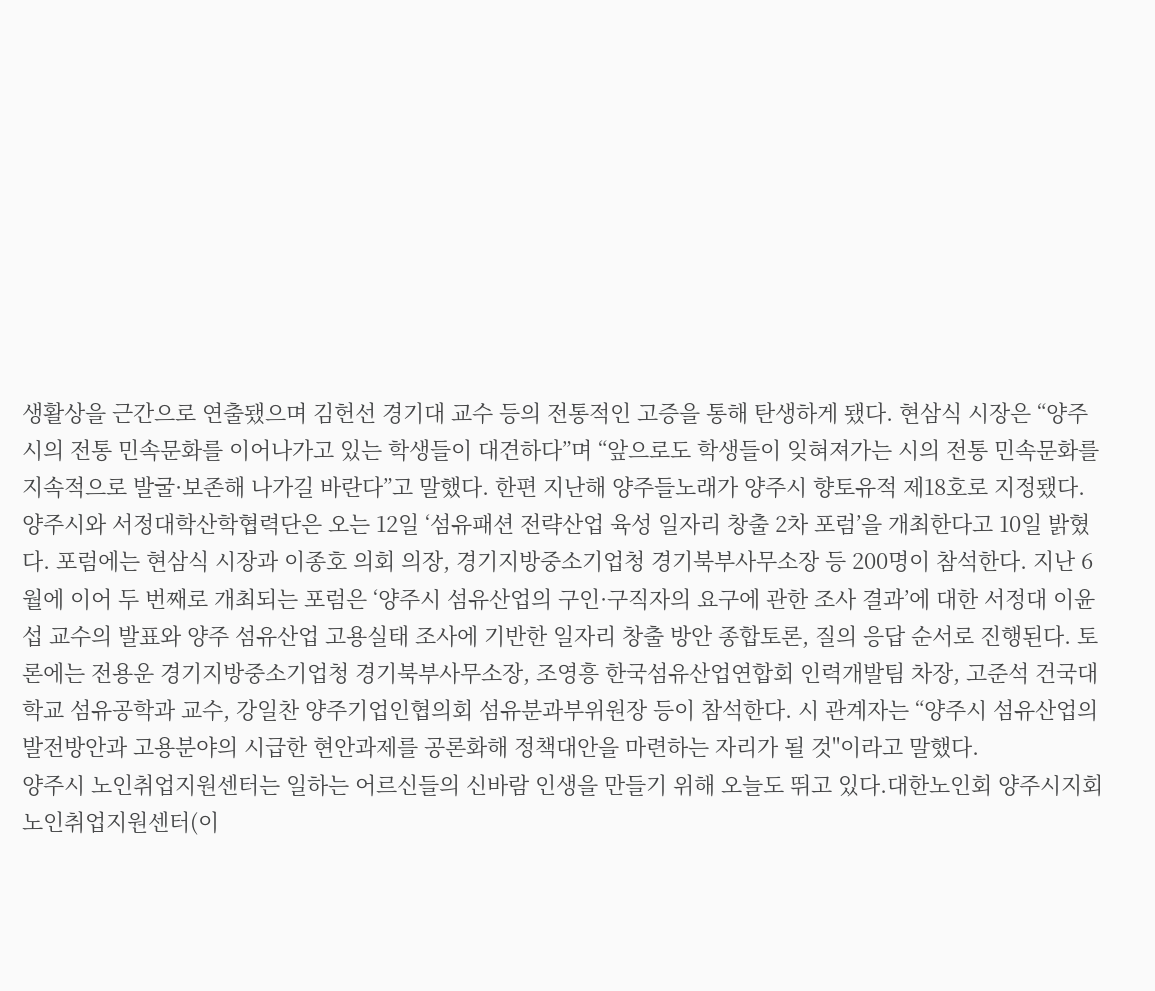생활상을 근간으로 연출됐으며 김헌선 경기대 교수 등의 전통적인 고증을 통해 탄생하게 됐다. 현삼식 시장은 “양주시의 전통 민속문화를 이어나가고 있는 학생들이 대견하다”며 “앞으로도 학생들이 잊혀져가는 시의 전통 민속문화를 지속적으로 발굴·보존해 나가길 바란다”고 말했다. 한편 지난해 양주들노래가 양주시 향토유적 제18호로 지정됐다.
양주시와 서정대학산학협력단은 오는 12일 ‘섬유패션 전략산업 육성 일자리 창출 2차 포럼’을 개최한다고 10일 밝혔다. 포럼에는 현삼식 시장과 이종호 의회 의장, 경기지방중소기업청 경기북부사무소장 등 200명이 참석한다. 지난 6월에 이어 두 번째로 개최되는 포럼은 ‘양주시 섬유산업의 구인·구직자의 요구에 관한 조사 결과’에 대한 서정대 이윤섭 교수의 발표와 양주 섬유산업 고용실태 조사에 기반한 일자리 창출 방안 종합토론, 질의 응답 순서로 진행된다. 토론에는 전용운 경기지방중소기업청 경기북부사무소장, 조영흥 한국섬유산업연합회 인력개발팀 차장, 고준석 건국대학교 섬유공학과 교수, 강일찬 양주기업인협의회 섬유분과부위원장 등이 참석한다. 시 관계자는 “양주시 섬유산업의 발전방안과 고용분야의 시급한 현안과제를 공론화해 정책대안을 마련하는 자리가 될 것"이라고 말했다.
양주시 노인취업지원센터는 일하는 어르신들의 신바람 인생을 만들기 위해 오늘도 뛰고 있다.대한노인회 양주시지회 노인취업지원센터(이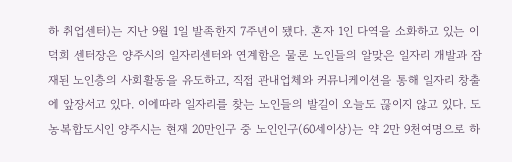하 취업센터)는 지난 9월 1일 발족한지 7주년이 됐다. 혼자 1인 다역을 소화하고 있는 이덕희 센터장은 양주시의 일자리센터와 연계함은 물론 노인들의 알맞은 일자리 개발과 잠재된 노인층의 사회활동을 유도하고, 직접 관내업체와 커뮤니케이션을 통해 일자리 창출에 앞장서고 있다. 이에따라 일자리를 찾는 노인들의 발길이 오늘도 끊이지 않고 있다. 도농복합도시인 양주시는 현재 20만인구 중 노인인구(60세이상)는 약 2만 9천여명으로 하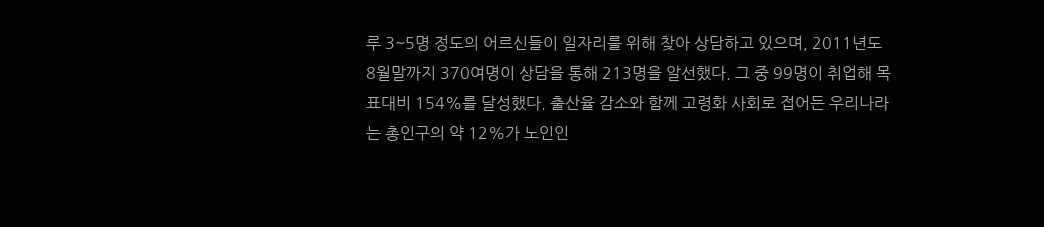루 3~5명 정도의 어르신들이 일자리를 위해 찾아 상담하고 있으며, 2011년도 8월말까지 370여명이 상담을 통해 213명을 알선했다. 그 중 99명이 취업해 목표대비 154%를 달성했다. 출산율 감소와 함께 고령화 사회로 접어든 우리나라는 총인구의 약 12%가 노인인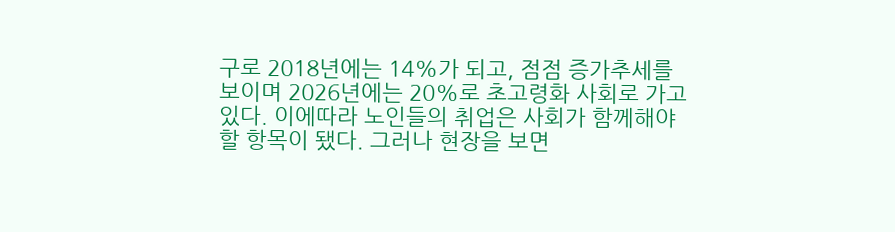구로 2018년에는 14%가 되고, 점점 증가추세를 보이며 2026년에는 20%로 초고령화 사회로 가고 있다. 이에따라 노인들의 취업은 사회가 함께해야 할 항목이 됐다. 그러나 현장을 보면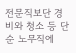전문직보단 경비와 청소 등 단순 노무직에